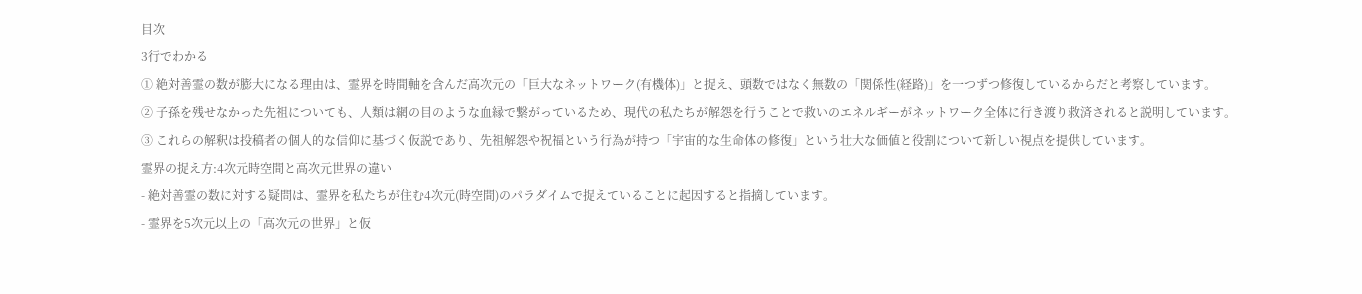目次
3行でわかる
① 絶対善霊の数が膨大になる理由は、霊界を時間軸を含んだ高次元の「巨大なネットワーク(有機体)」と捉え、頭数ではなく無数の「関係性(経路)」を一つずつ修復しているからだと考察しています。
② 子孫を残せなかった先祖についても、人類は網の目のような血縁で繋がっているため、現代の私たちが解怨を行うことで救いのエネルギーがネットワーク全体に行き渡り救済されると説明しています。
③ これらの解釈は投稿者の個人的な信仰に基づく仮説であり、先祖解怨や祝福という行為が持つ「宇宙的な生命体の修復」という壮大な価値と役割について新しい視点を提供しています。
霊界の捉え方:4次元時空間と高次元世界の違い
- 絶対善霊の数に対する疑問は、霊界を私たちが住む4次元(時空間)のパラダイムで捉えていることに起因すると指摘しています。
- 霊界を5次元以上の「高次元の世界」と仮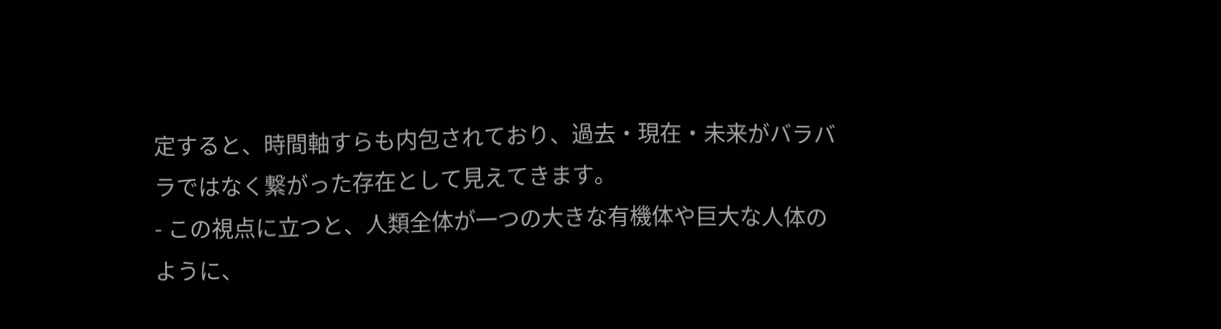定すると、時間軸すらも内包されており、過去・現在・未来がバラバラではなく繋がった存在として見えてきます。
- この視点に立つと、人類全体が一つの大きな有機体や巨大な人体のように、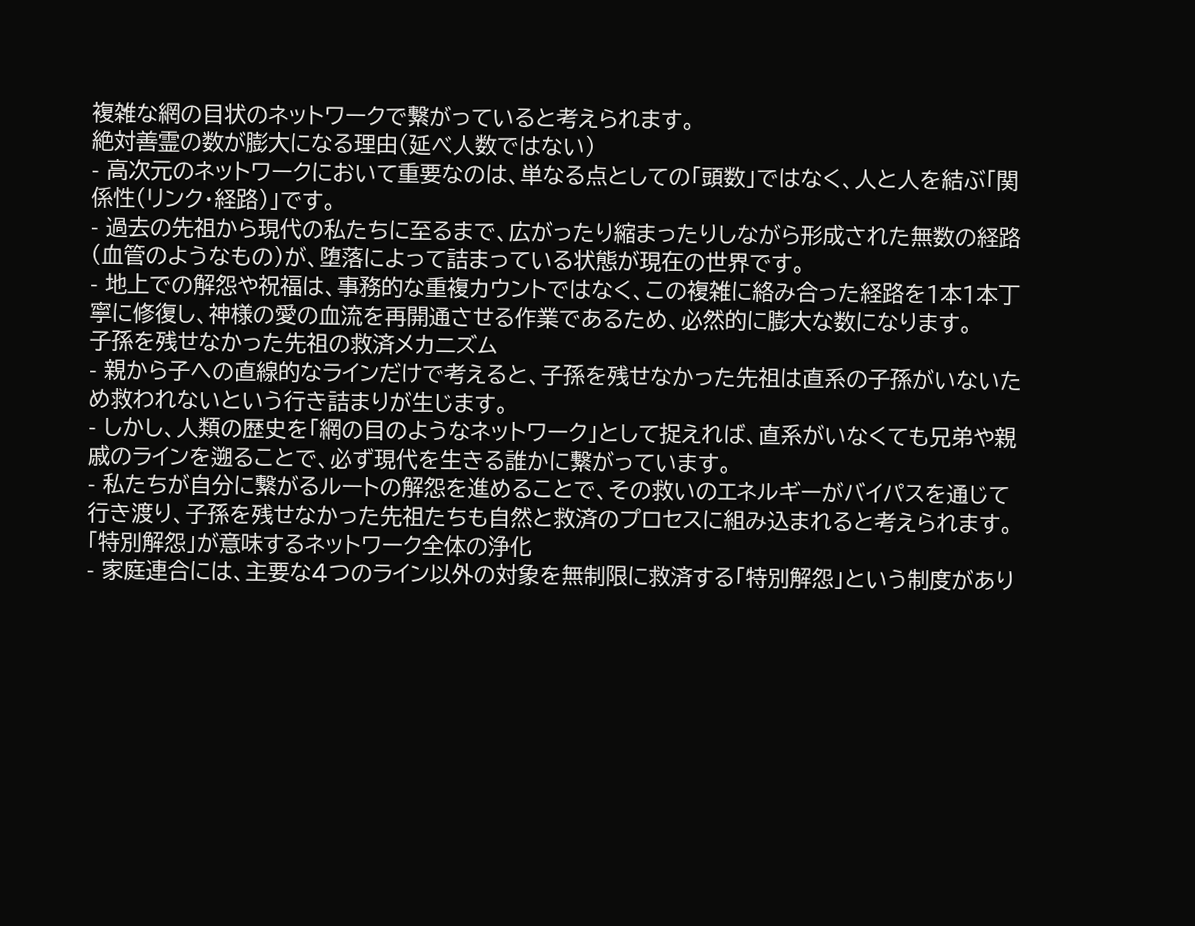複雑な網の目状のネットワークで繋がっていると考えられます。
絶対善霊の数が膨大になる理由(延べ人数ではない)
- 高次元のネットワークにおいて重要なのは、単なる点としての「頭数」ではなく、人と人を結ぶ「関係性(リンク・経路)」です。
- 過去の先祖から現代の私たちに至るまで、広がったり縮まったりしながら形成された無数の経路(血管のようなもの)が、堕落によって詰まっている状態が現在の世界です。
- 地上での解怨や祝福は、事務的な重複カウントではなく、この複雑に絡み合った経路を1本1本丁寧に修復し、神様の愛の血流を再開通させる作業であるため、必然的に膨大な数になります。
子孫を残せなかった先祖の救済メカニズム
- 親から子への直線的なラインだけで考えると、子孫を残せなかった先祖は直系の子孫がいないため救われないという行き詰まりが生じます。
- しかし、人類の歴史を「網の目のようなネットワーク」として捉えれば、直系がいなくても兄弟や親戚のラインを遡ることで、必ず現代を生きる誰かに繋がっています。
- 私たちが自分に繋がるルートの解怨を進めることで、その救いのエネルギーがバイパスを通じて行き渡り、子孫を残せなかった先祖たちも自然と救済のプロセスに組み込まれると考えられます。
「特別解怨」が意味するネットワーク全体の浄化
- 家庭連合には、主要な4つのライン以外の対象を無制限に救済する「特別解怨」という制度があり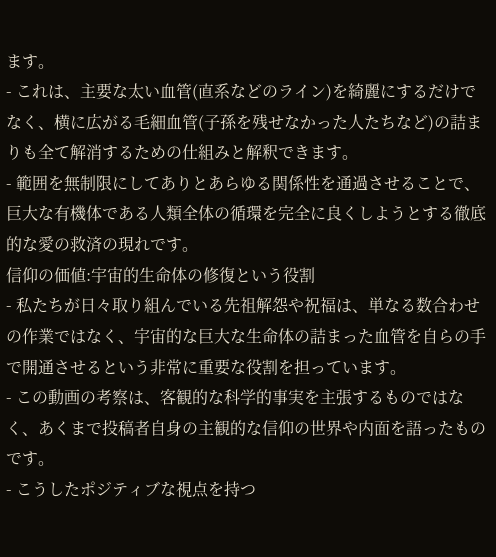ます。
- これは、主要な太い血管(直系などのライン)を綺麗にするだけでなく、横に広がる毛細血管(子孫を残せなかった人たちなど)の詰まりも全て解消するための仕組みと解釈できます。
- 範囲を無制限にしてありとあらゆる関係性を通過させることで、巨大な有機体である人類全体の循環を完全に良くしようとする徹底的な愛の救済の現れです。
信仰の価値:宇宙的生命体の修復という役割
- 私たちが日々取り組んでいる先祖解怨や祝福は、単なる数合わせの作業ではなく、宇宙的な巨大な生命体の詰まった血管を自らの手で開通させるという非常に重要な役割を担っています。
- この動画の考察は、客観的な科学的事実を主張するものではなく、あくまで投稿者自身の主観的な信仰の世界や内面を語ったものです。
- こうしたポジティブな視点を持つ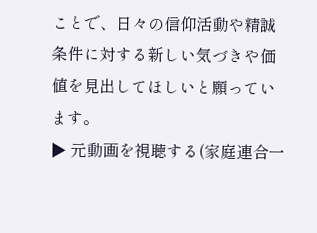ことで、日々の信仰活動や精誠条件に対する新しい気づきや価値を見出してほしいと願っています。
▶ 元動画を視聴する(家庭連合一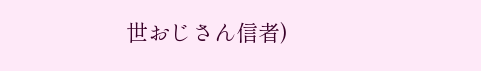世おじさん信者)